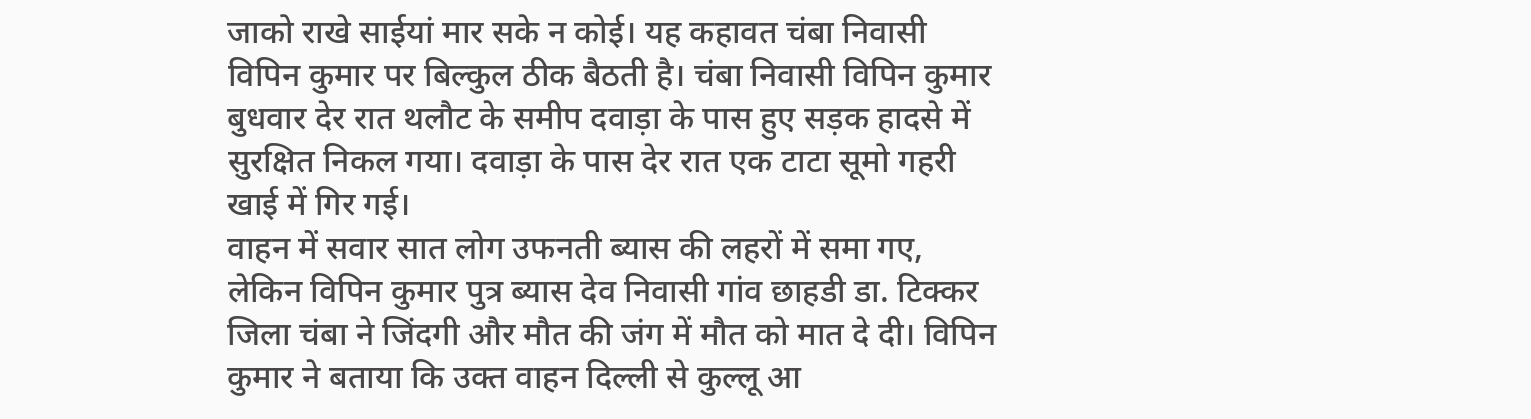जाको राखे साईयां मार सके न कोई। यह कहावत चंबा निवासी विपिन कुमार पर बिल्कुल ठीक बैठती है। चंबा निवासी विपिन कुमार बुधवार देर रात थलौट के समीप दवाड़ा के पास हुए सड़क हादसे में सुरक्षित निकल गया। दवाड़ा के पास देर रात एक टाटा सूमो गहरी खाई में गिर गई।
वाहन में सवार सात लोग उफनती ब्यास की लहरों में समा गए, लेकिन विपिन कुमार पुत्र ब्यास देव निवासी गांव छाहडी डा. टिक्कर जिला चंबा ने जिंदगी और मौत की जंग में मौत को मात दे दी। विपिन कुमार ने बताया कि उक्त वाहन दिल्ली से कुल्लू आ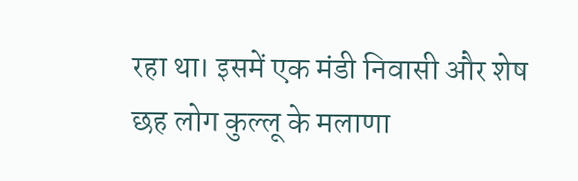रहा था। इसमें एक मंडी निवासी और शेष छह लोग कुल्लू के मलाणा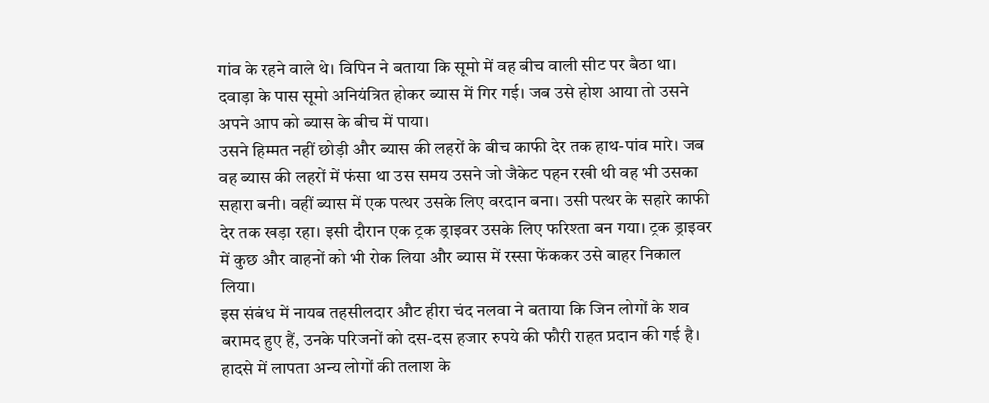गांव के रहने वाले थे। विपिन ने बताया कि सूमो में वह बीच वाली सीट पर बैठा था। दवाड़ा के पास सूमो अनियंत्रित होकर ब्यास में गिर गई। जब उसे होश आया तो उसने अपने आप को ब्यास के बीच में पाया।
उसने हिम्मत नहीं छोड़ी और ब्यास की लहरों के बीच काफी देर तक हाथ-पांव मारे। जब वह ब्यास की लहरों में फंसा था उस समय उसने जो जैकेट पहन रखी थी वह भी उसका सहारा बनी। वहीं ब्यास में एक पत्थर उसके लिए वरदान बना। उसी पत्थर के सहारे काफी देर तक खड़ा रहा। इसी दौरान एक ट्रक ड्राइवर उसके लिए फरिश्ता बन गया। ट्रक ड्राइवर में कुछ और वाहनों को भी रोक लिया और ब्यास में रस्सा फेंककर उसे बाहर निकाल लिया।
इस संबंध में नायब तहसीलदार औट हीरा चंद नलवा ने बताया कि जिन लोगों के शव बरामद हुए हैं, उनके परिजनों को दस-दस हजार रुपये की फौरी राहत प्रदान की गई है। हादसे में लापता अन्य लोगों की तलाश के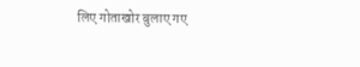लिए गोताखोर बुलाए गए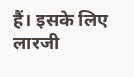हैं। इसके लिए लारजी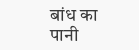बांध का पानी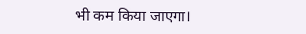भी कम किया जाएगा।